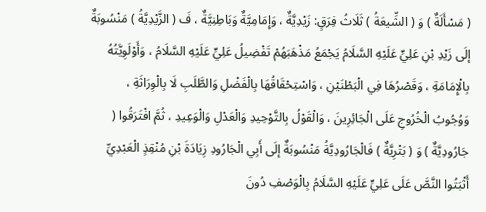( مَسْأَلَةٌ ) وَ ( الشِّيعَةُ ) ثَلَاثُ فِرَقٍ: زَيْدِيَّةٌ ، وَإِمَامِيَّةٌ وَبَاطِنِيَّةٌ ، فَ ( الزَّيْدِيَّةُ ) مَنْسُوبَةٌ إلَى زَيْدِ بْنِ عَلِيٍّ عَلَيْهِ السَّلَامُ يَجْمَعُ مَذْهَبَهُمْ تَفْضِيلُ عَلِيٍّ عَلَيْهِ السَّلَامُ ، وَأَوْلَوِيَّتُهُ بِالْإِمَامَةِ ، وَقَصْرُهَا فِي الْبَطْنَيْنِ ، وَاسْتِحْقَاقُهَا بِالْفَضْلِ وَالطَّلَبِ لَا بِالْوِرَاثَةِ ، وَوُجُوبُ الْخُرُوجِ عَلَى الْجَائِرِينَ ، وَالْقَوْلُ بِالتَّوْحِيدِ وَالْعَدْلِ وَالْوَعِيدِ ، ثُمَّ افْتَرَقُوا ( جَارُودِيَّةٌ ) وَ ( بَتْرِيَّةٌ ) فَالْجَارُودِيَّةُ مَنْسُوبَةٌ إلَى أَبِي الْجَارُودِ زِيَادَةَ بْنِ مُنْقِذٍ الْعَبْدِيِّ أَثْبَتُوا النَّصَّ عَلَى عَلِيٍّ عَلَيْهِ السَّلَامُ بِالْوَصْفِ دُونَ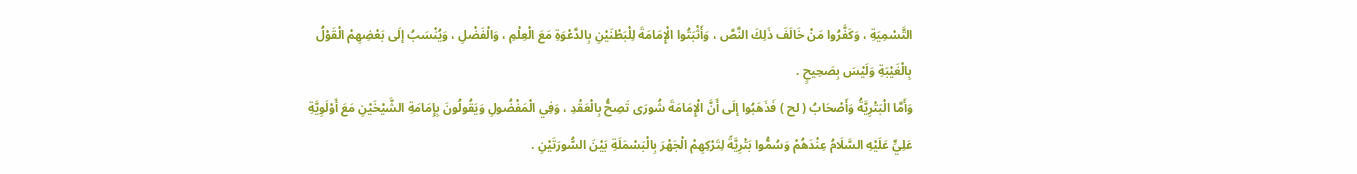التَّسْمِيَةِ ، وَكَفَّرُوا مَنْ خَالَفَ ذَلِكَ النَّصَّ ، وَأَثْبَتُوا الْإِمَامَةَ لِلْبَطْنَيْنِ بِالدَّعْوَةِ مَعَ الْعِلْمِ ، وَالْفَضْلِ ، وَيُنْسَبُ إلَى بَعْضِهِمْ الْقَوْلُ بِالْغَيْبَةِ وَلَيْسَ بِصَحِيحٍ .
وَأَمَّا الْبَتْرِيَّةُ وَأَصْحَابُ ( لح ) فَذَهَبُوا إلَى أَنَّ الْإِمَامَةَ شُورَى تَصِحُّ بِالْعَقْدِ ، وَفِي الْمَفْضُولِ وَيَقُولُونَ بِإِمَامَةِ الشَّيْخَيْنِ مَعَ أَوْلَوِيَّةِ عَلِيٍّ عَلَيْهِ السَّلَامُ عِنْدَهُمْ وَسُمُّوا بَتْرِيَّةً لِتَرْكِهِمْ الْجَهْرَ بِالْبَسْمَلَةِ بَيْنَ السُّورَتَيْنِ .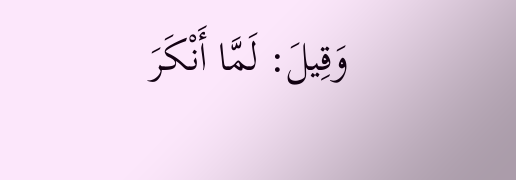وَقِيلَ: لَمَّا أَنْكَرَ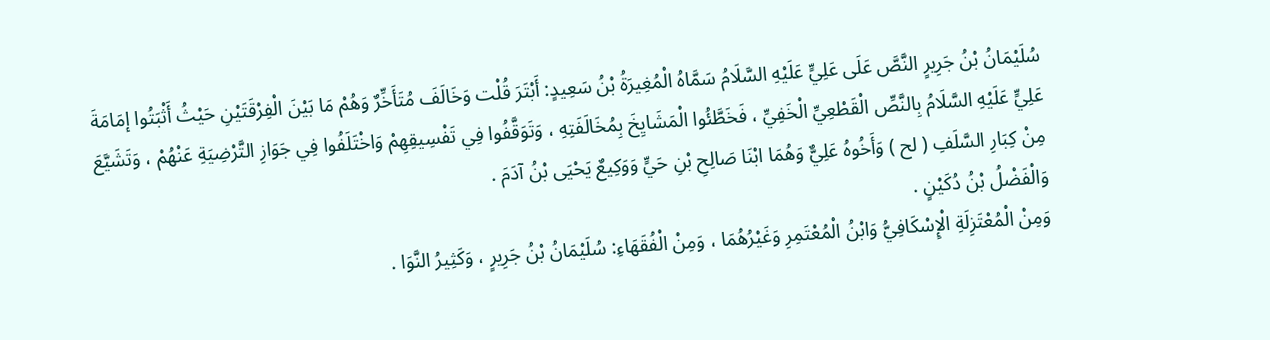سُلَيْمَانُ بْنُ جَرِيرٍ النَّصَّ عَلَى عَلِيٍّ عَلَيْهِ السَّلَامُ سَمَّاهُ الْمُغِيرَةُ بْنُ سَعِيدٍ: أَبْتَرَ قُلْت وَخَالَفَ مُتَأَخِّرٌ وَهُمْ مَا بَيْنَ الْفِرْقَتَيْنِ حَيْثُ أَثْبَتُوا إمَامَةَ عَلِيٍّ عَلَيْهِ السَّلَامُ بِالنَّصِّ الْقَطْعِيِّ الْخَفِيِّ ، فَخَطَّئُوا الْمَشَايِخَ بِمُخَالَفَتِهِ ، وَتَوَقَّفُوا فِي تَفْسِيقِهِمْ وَاخْتَلَفُوا فِي جَوَازِ التَّرْضِيَةِ عَنْهُمْ ، وَتَشَيَّعَ مِنْ كِبَارِ السَّلَفِ ( لح ) وَأَخُوهُ عَلِيٌّ وَهُمَا ابْنَا صَالِحِ بْنِ حَيٍّ وَوَكِيعٌ يَحْيَى بْنُ آدَمَ .
وَالْفَضْلُ بْنُ دُكَيْنٍ .
وَمِنْ الْمُعْتَزِلَةِ الْإِسْكَافِيُّ وَابْنُ الْمُعْتَمِرِ وَغَيْرُهُمَا ، وَمِنْ الْفُقَهَاءِ: سُلَيْمَانُ بْنُ جَرِيرٍ ، وَكَثِيرُ النَّوَا .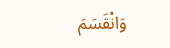وَانْقَسَمَ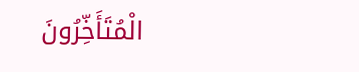الْمُتَأَخِّرُونَ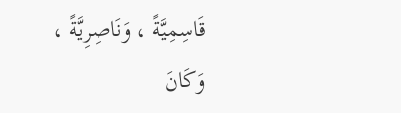قَاسِمِيَّةً ، وَنَاصِرِيَّةً ، وَكَانَ